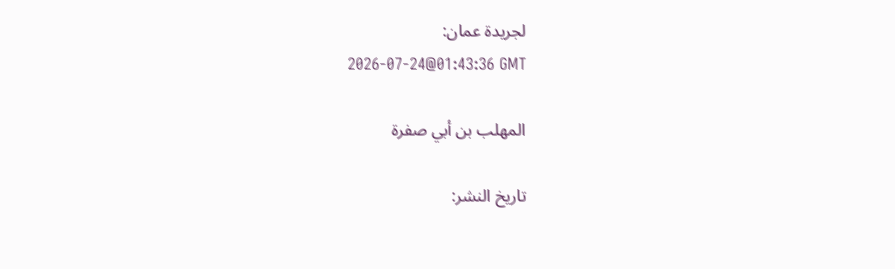لجريدة عمان:
2026-07-24@01:43:36 GMT

المهلب بن أبي صفرة

تاريخ النشر: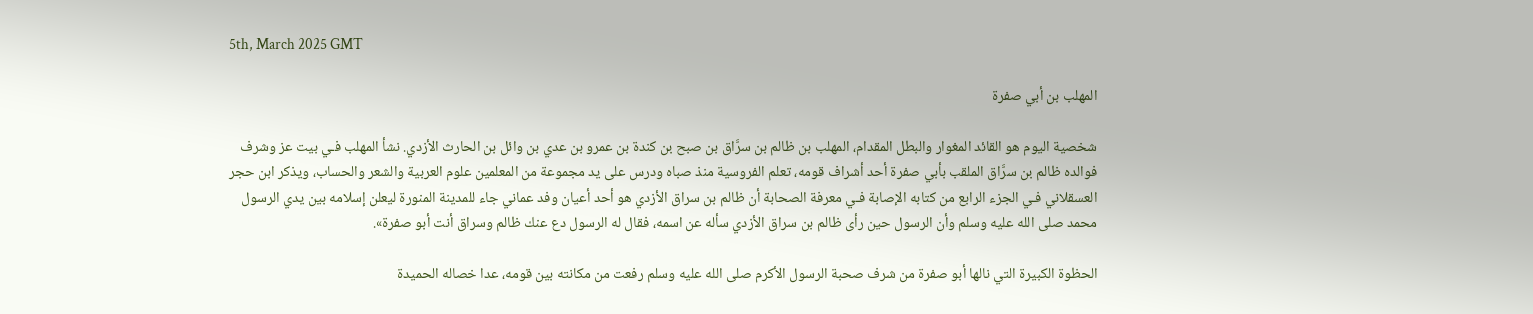5th, March 2025 GMT

المهلب بن أبي صفرة

شخصية اليوم هو القائد المغوار والبطل المقدام، المهلب بن ظالم بن سرَّاق بن صبح بن كندة بن عمرو بن عدي بن وائل بن الحارث الأزدي. نشأ المهلب فـي بيت عز وشرف فوالده ظالم بن سرَّاق الملقب بأبي صفرة أحد أشراف قومه، تعلم الفروسية منذ صباه ودرس على يد مجموعة من المعلمين علوم العربية والشعر والحساب، ويذكر ابن حجر العسقلاني فـي الجزء الرابع من كتابه الإصابة فـي معرفة الصحابة أن ظالم بن سراق الأزدي هو أحد أعيان وفد عماني جاء للمدينة المنورة ليعلن إسلامه بين يدي الرسول محمد صلى الله عليه وسلم وأن الرسول حين رأى ظالم بن سراق الأزدي سأله عن اسمه، فقال له الرسول دع عنك ظالم وسراق أنت أبو صفرة».

الحظوة الكبيرة التي نالها أبو صفرة من شرف صحبة الرسول الأكرم صلى الله عليه وسلم رفعت من مكانته بين قومه، عدا خصاله الحميدة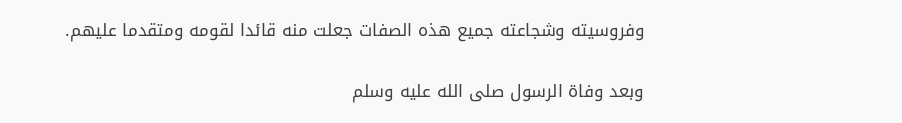وفروسيته وشجاعته جميع هذه الصفات جعلت منه قائدا لقومه ومتقدما عليهم.

وبعد وفاة الرسول صلى الله عليه وسلم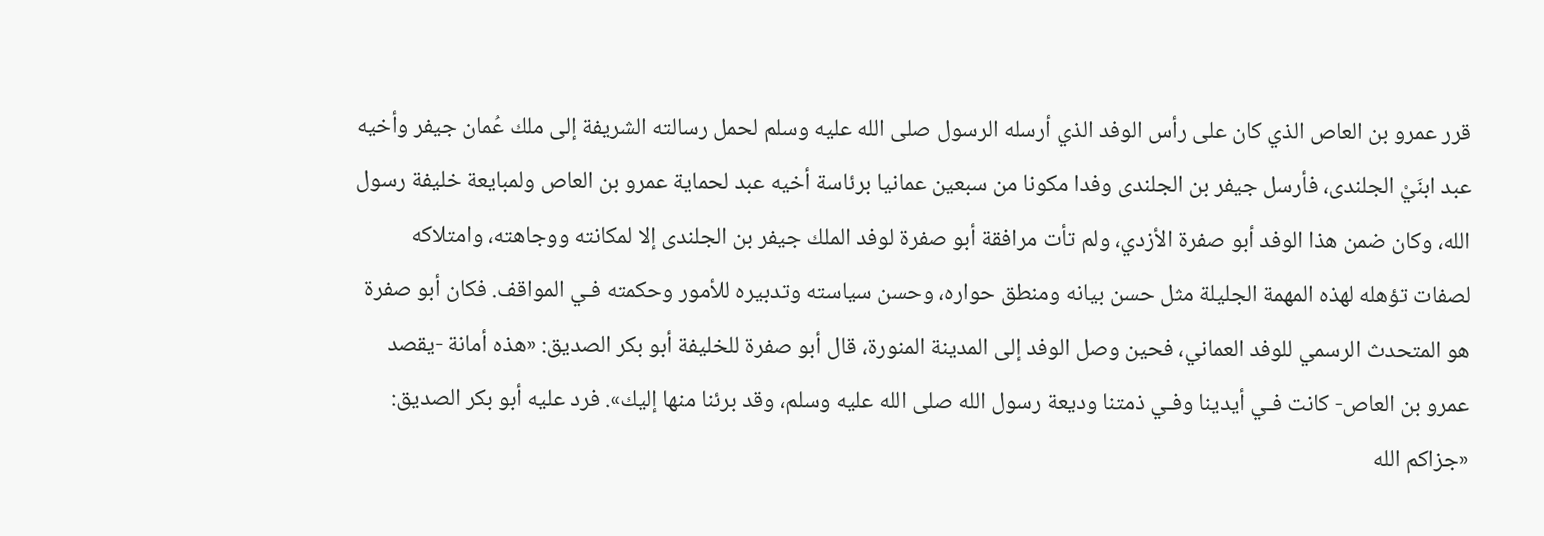قرر عمرو بن العاص الذي كان على رأس الوفد الذي أرسله الرسول صلى الله عليه وسلم لحمل رسالته الشريفة إلى ملك عُمان جيفر وأخيه عبد ابنَيْ الجلندى، فأرسل جيفر بن الجلندى وفدا مكونا من سبعين عمانيا برئاسة أخيه عبد لحماية عمرو بن العاص ولمبايعة خليفة رسول الله، وكان ضمن هذا الوفد أبو صفرة الأزدي، ولم تأت مرافقة أبو صفرة لوفد الملك جيفر بن الجلندى إلا لمكانته ووجاهته، وامتلاكه لصفات تؤهله لهذه المهمة الجليلة مثل حسن بيانه ومنطق حواره، وحسن سياسته وتدبيره للأمور وحكمته فـي المواقف. فكان أبو صفرة هو المتحدث الرسمي للوفد العماني، فحين وصل الوفد إلى المدينة المنورة، قال أبو صفرة للخليفة أبو بكر الصديق: «هذه أمانة -يقصد عمرو بن العاص- كانت فـي أيدينا وفـي ذمتنا وديعة رسول الله صلى الله عليه وسلم، وقد برئنا منها إليك». فرد عليه أبو بكر الصديق: «جزاكم الله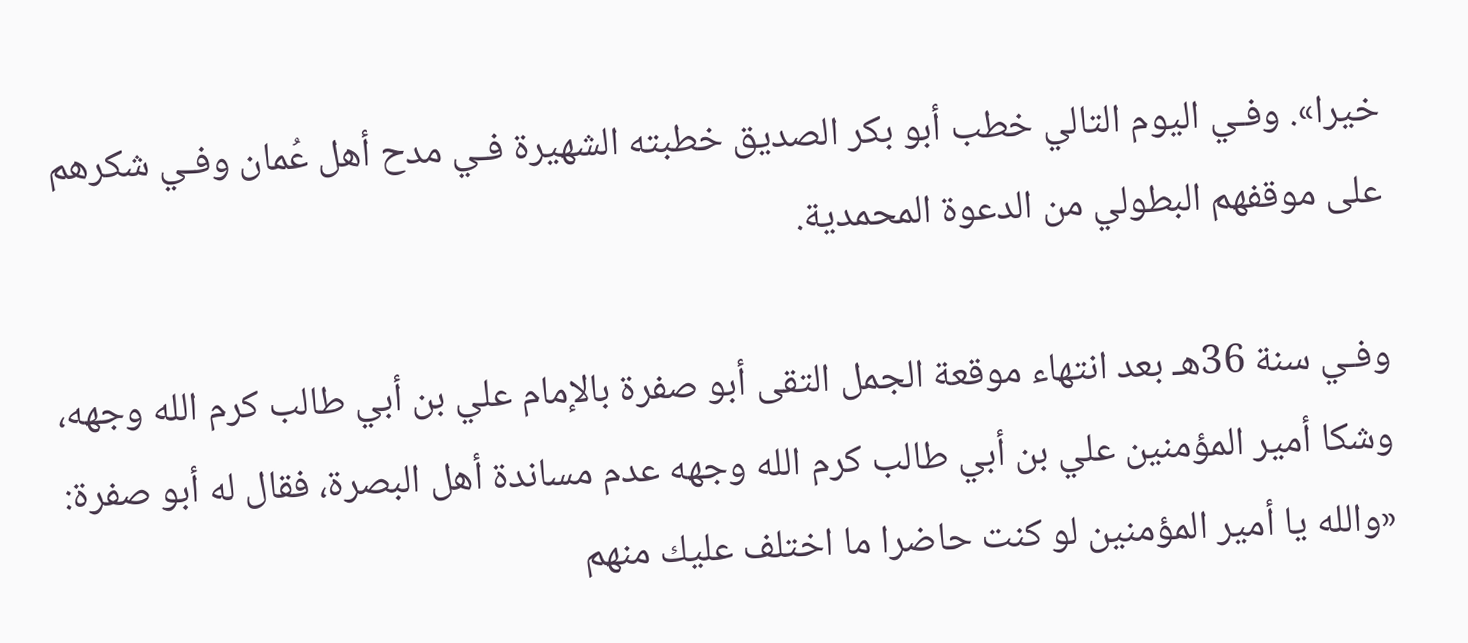خيرا». وفـي اليوم التالي خطب أبو بكر الصديق خطبته الشهيرة فـي مدح أهل عُمان وفـي شكرهم على موقفهم البطولي من الدعوة المحمدية.

وفـي سنة 36هـ بعد انتهاء موقعة الجمل التقى أبو صفرة بالإمام علي بن أبي طالب كرم الله وجهه، وشكا أمير المؤمنين علي بن أبي طالب كرم الله وجهه عدم مساندة أهل البصرة، فقال له أبو صفرة: «والله يا أمير المؤمنين لو كنت حاضرا ما اختلف عليك منهم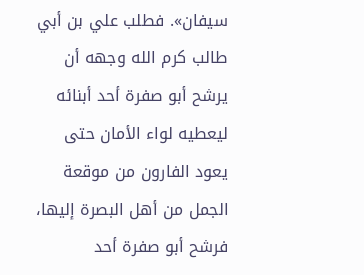سيفان». فطلب علي بن أبي طالب كرم الله وجهه أن يرشح أبو صفرة أحد أبنائه ليعطيه لواء الأمان حتى يعود الفارون من موقعة الجمل من أهل البصرة إليها، فرشح أبو صفرة أحد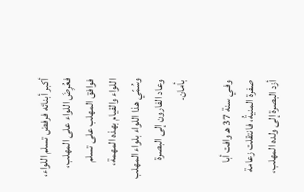أكبر أبنائه فرفض تسلم اللواء، فعُرِضَ اللواء على المهلب، فوافق المهلب على تسلم اللواء والقيام بهذه المهمة، وسُمّي هذا اللواء بلواء المهلب وعاد الفارون إلى البصرة بأمان.

وفـي سنة 37 هـ وافت أبا صفرة المنيةُ، فانتقلت زعامة أزد البصرة إلى ولده المهلب،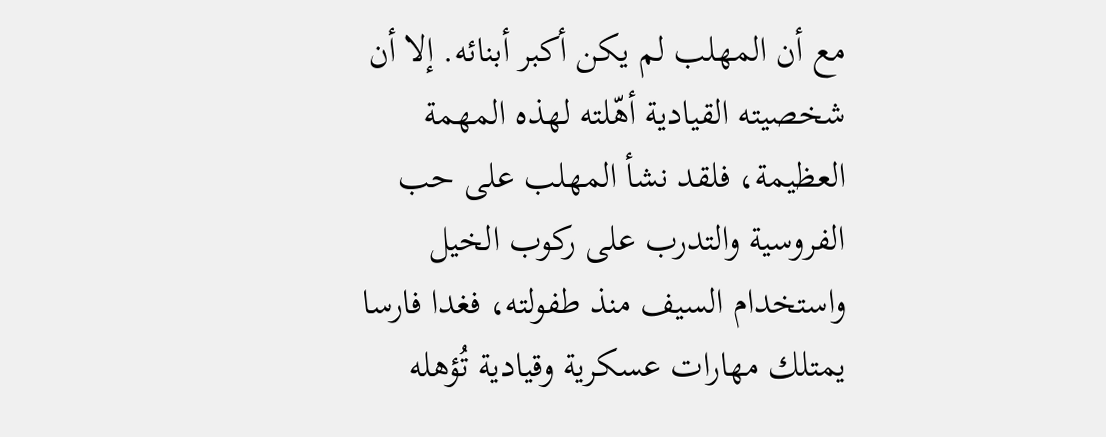مع أن المهلب لم يكن أكبر أبنائه. إلا أن شخصيته القيادية أهّلته لهذه المهمة العظيمة، فلقد نشأ المهلب على حب الفروسية والتدرب على ركوب الخيل واستخدام السيف منذ طفولته، فغدا فارسا يمتلك مهارات عسكرية وقيادية تُؤهله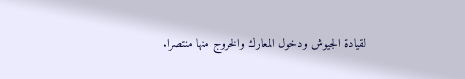لقيادة الجيوش ودخول المعارك والخروج منها منتصرا.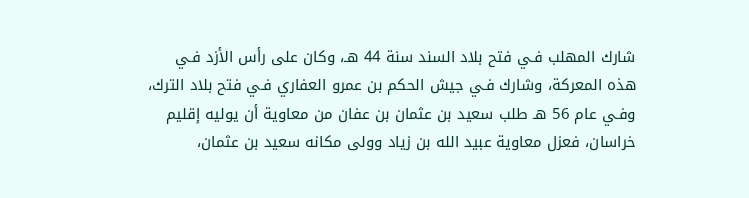شارك المهلب فـي فتح بلاد السند سنة 44 هـ، وكان على رأس الأزد فـي هذه المعركة، وشارك فـي جيش الحكم بن عمرو العفاري فـي فتح بلاد الترك، وفـي عام 56 هـ طلب سعيد بن عثمان بن عفان من معاوية أن يوليه إقليم خراسان، فعزل معاوية عبيد الله بن زياد وولى مكانه سعيد بن عثمان،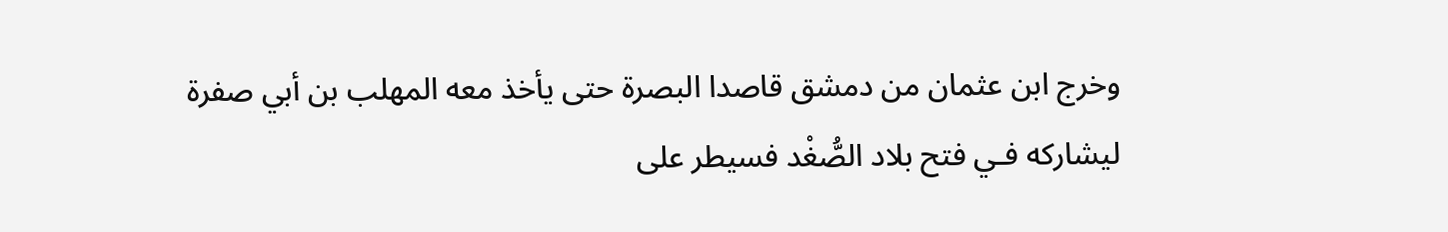وخرج ابن عثمان من دمشق قاصدا البصرة حتى يأخذ معه المهلب بن أبي صفرة ليشاركه فـي فتح بلاد الصُّغْد فسيطر على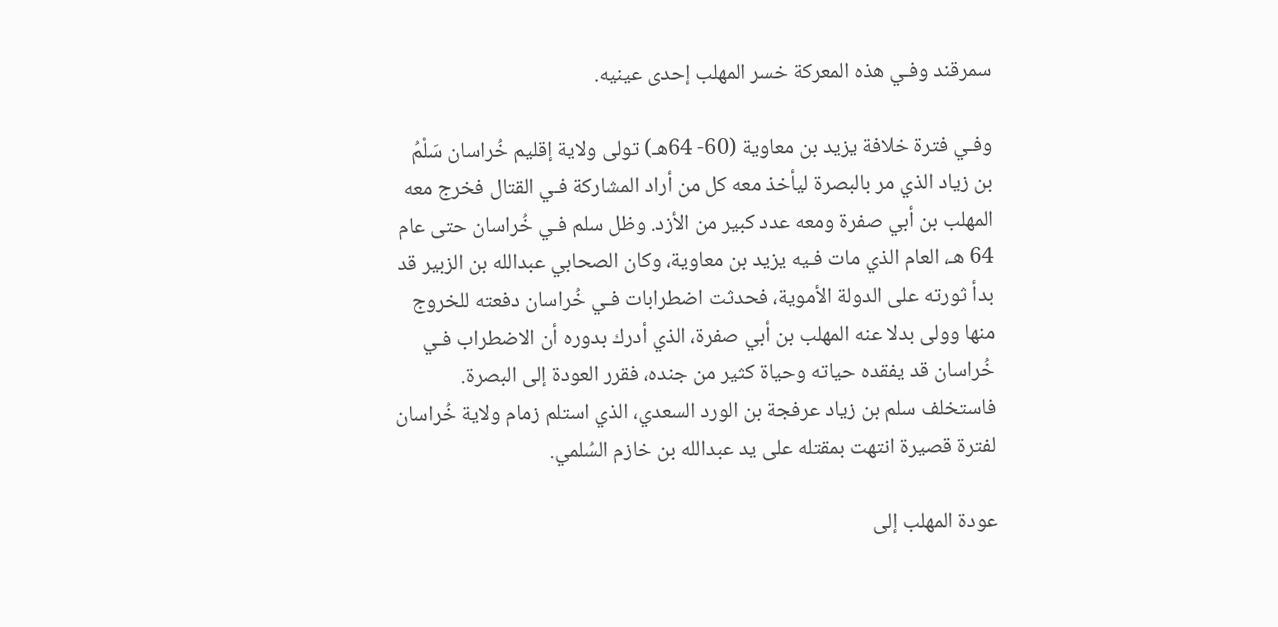سمرقند وفـي هذه المعركة خسر المهلب إحدى عينيه.

وفـي فترة خلافة يزيد بن معاوية (60- 64هـ) تولى ولاية إقليم خُراسان سَلْمُ بن زياد الذي مر بالبصرة ليأخذ معه كل من أراد المشاركة فـي القتال فخرج معه المهلب بن أبي صفرة ومعه عدد كبير من الأزد. وظل سلم فـي خُراسان حتى عام 64 هـ، العام الذي مات فـيه يزيد بن معاوية، وكان الصحابي عبدالله بن الزبير قد بدأ ثورته على الدولة الأموية، فحدثت اضطرابات فـي خُراسان دفعته للخروج منها وولى بدلا عنه المهلب بن أبي صفرة، الذي أدرك بدوره أن الاضطراب فـي خُراسان قد يفقده حياته وحياة كثير من جنده، فقرر العودة إلى البصرة. فاستخلف سلم بن زياد عرفجة بن الورد السعدي، الذي استلم زمام ولاية خُراسان لفترة قصيرة انتهت بمقتله على يد عبدالله بن خازم السُلمي.

عودة المهلب إلى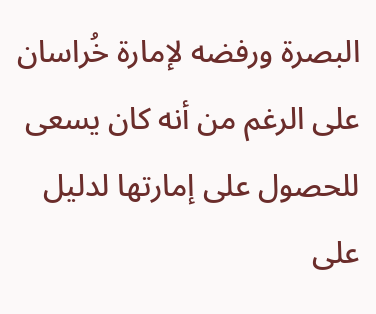البصرة ورفضه لإمارة خُراسان على الرغم من أنه كان يسعى للحصول على إمارتها لدليل على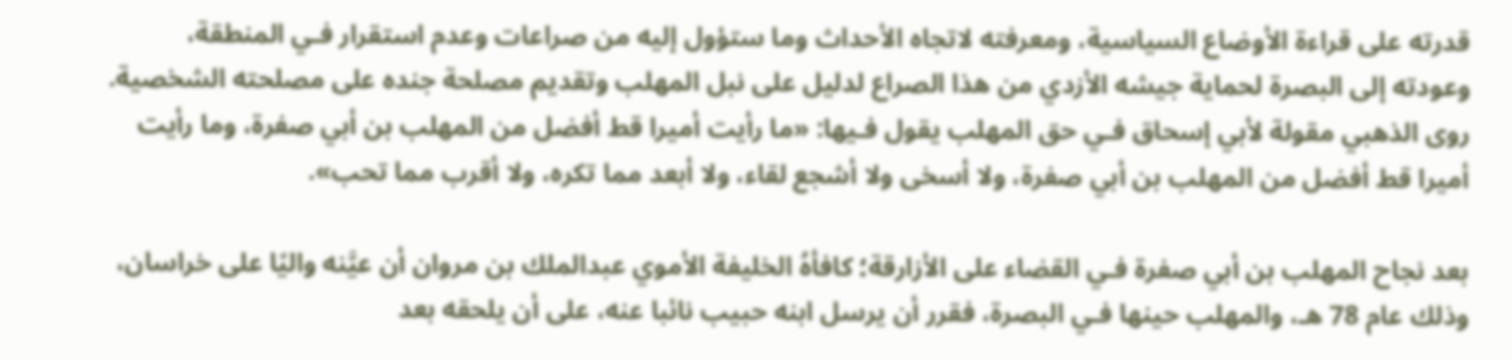قدرته على قراءة الأوضاع السياسية، ومعرفته لاتجاه الأحداث وما ستؤول إليه من صراعات وعدم استقرار فـي المنطقة، وعودته إلى البصرة لحماية جيشه الأزدي من هذا الصراع لدليل على نبل المهلب وتقديم مصلحة جنده على مصلحته الشخصية. روى الذهبي مقولة لأبي إسحاق فـي حق المهلب يقول فـيها: «ما رأيت أميرا قط أفضل من المهلب بن أبي صفرة، وما رأيت أميرا قط أفضل من المهلب بن أبي صفرة، ولا أسخى ولا أشجع لقاء، ولا أبعد مما تكره، ولا أقرب مما تحب».

بعد نجاح المهلب بن أبي صفرة فـي القضاء على الأزارقة؛ كافأهُ الخليفة الأموي عبدالملك بن مروان أن عيَّنه واليًا على خراسان، وذلك عام 78 هـ، والمهلب حينها فـي البصرة، فقرر أن يرسل ابنه حبيب نائبا عنه، على أن يلحقه بعد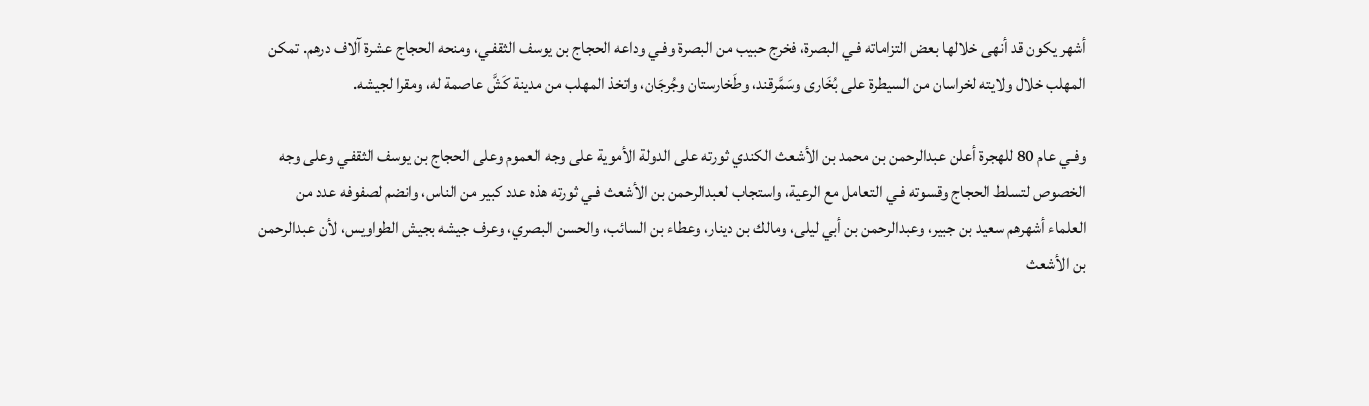أشهر يكون قد أنهى خلالها بعض التزاماته فـي البصرة، فخرج حبيب من البصرة وفـي وداعه الحجاج بن يوسف الثقفـي، ومنحه الحجاج عشرة آلاف درهم. تمكن المهلب خلال ولايته لخراسان من السيطرة على بُخَارى وسَمَّرقند، وطَخارستان وجُرجَان، واتخذ المهلب من مدينة كَشَّ عاصمة له، ومقرا لجيشه.

وفـي عام 80 للهجرة أعلن عبدالرحمن بن محمد بن الأشعث الكندي ثورته على الدولة الأموية على وجه العموم وعلى الحجاج بن يوسف الثقفـي وعلى وجه الخصوص لتسلط الحجاج وقسوته فـي التعامل مع الرعية، واستجاب لعبدالرحمن بن الأشعث فـي ثورته هذه عدد كبير من الناس، وانضم لصفوفه عدد من العلماء أشهرهم سعيد بن جبير، وعبدالرحمن بن أبي ليلى، ومالك بن دينار، وعطاء بن السائب، والحسن البصري، وعرف جيشه بجيش الطواويس، لأن عبدالرحمن بن الأشعث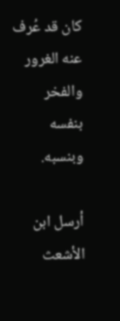كان قد عُرف عنه الغرور والفخر بنفسه وبنسبه.

أرسل ابن الأشعث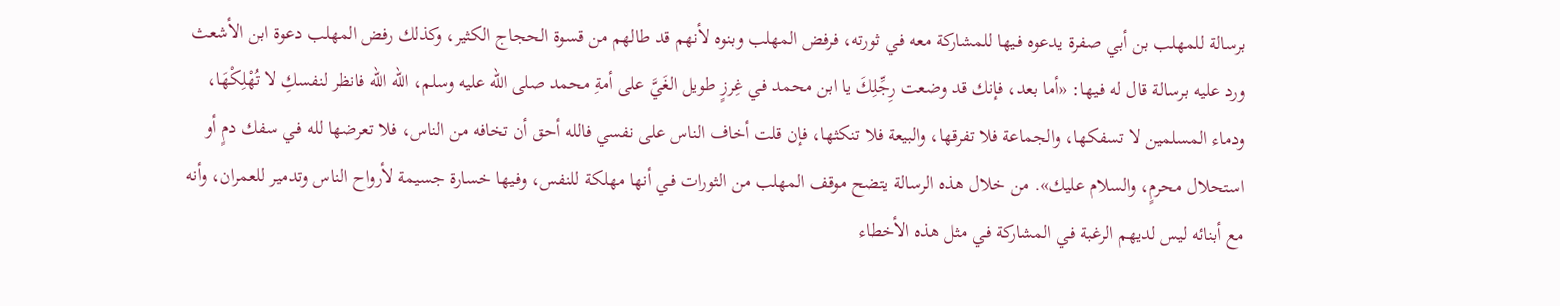برسالة للمهلب بن أبي صفرة يدعوه فـيها للمشاركة معه فـي ثورته، فرفض المهلب وبنوه لأنهم قد طالهم من قسوة الحجاج الكثير، وكذلك رفض المهلب دعوة ابن الأشعث ورد عليه برسالة قال له فـيها: «أما بعد، فإنك قد وضعت رِجِّلِكَ يا ابن محمد فـي غِرزٍ طويل الغَيَّ على أمةِ محمد صلى الله عليه وسلم، الله الله فانظر لنفسكِ لا تُهْلِكْهَا، ودماء المسلمين لا تسفكها، والجماعة فلا تفرقها، والبيعة فلا تنكثها، فإن قلت أخاف الناس على نفسي فالله أحق أن تخافه من الناس، فلا تعرضها لله فـي سفك دمٍ أو استحلال محرمٍ، والسلام عليك». من خلال هذه الرسالة يتضح موقف المهلب من الثورات فـي أنها مهلكة للنفس، وفـيها خسارة جسيمة لأرواح الناس وتدمير للعمران، وأنه مع أبنائه ليس لديهم الرغبة فـي المشاركة فـي مثل هذه الأخطاء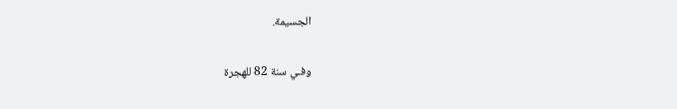الجسيمة.

وفـي سنة 82 للهجرة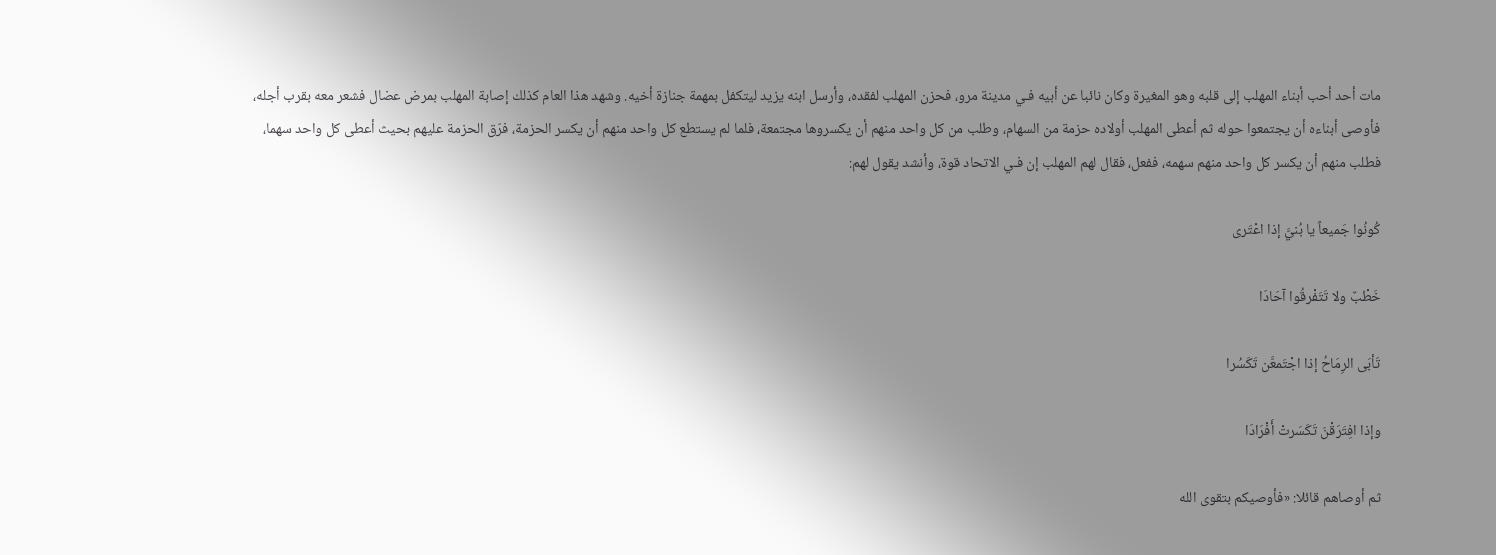مات أحد أحب أبناء المهلب إلى قلبه وهو المغيرة وكان نائبا عن أبيه فـي مدينة مرو، فحزن المهلب لفقده، وأرسل ابنه يزيد ليتكفل بمهمة جنازة أخيه. وشهد هذا العام كذلك إصابة المهلب بمرض عضال فشعر معه بقرب أجله، فأوصى أبناءه أن يجتمعوا حوله ثم أعطى المهلب أولاده حزمة من السهام، وطلب من كل واحد منهم أن يكسروها مجتمعة، فلما لم يستطع كل واحد منهم أن يكسر الحزمة، فرّق الحزمة عليهم بحيث أعطى كل واحد سهما، فطلب منهم أن يكسر كل واحد منهم سهمه، ففعل، فقال لهم المهلب إن فـي الاتحاد قوة، وأنشد يقول لهم:

كُونُوا جَميعاً يا بُنيَّ إذا اعْتَرى

خَطْبٌ ولا تَتَفْرقُوا آحَادَا

تَأبَى الرِمَاحُ إذا اجْتَمعَّن تَكَسُرا

وإذا افِتَرَقْنَ تَكَسَرتْ أَفْرَادَا

ثم أوصاهم قائلا: «فأوصيكم بتقوى الله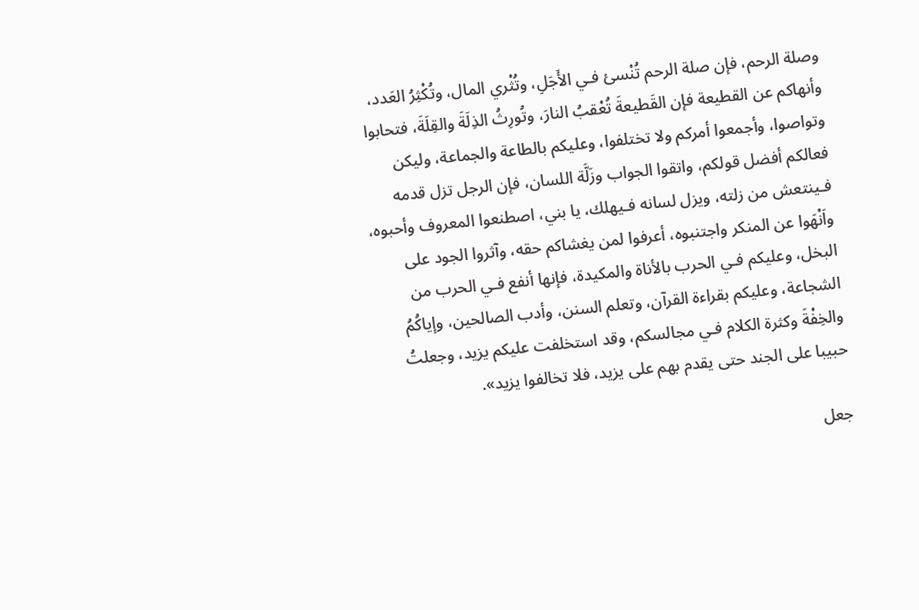وصلة الرحم، فإن صلة الرحم تُنْسئ فـي الأَجَلِ، وتُثْري المال، وتُكْثِرُ العَدد، وأنهاكم عن القطيعة فإن القَطيعةَ تُعْقبُ النارَ، وتُورِثُ الذِلَةَ والقِلَةَ، فتحابوا وتواصوا، وأجمعوا أمركم ولا تختلفوا، وعليكم بالطاعة والجماعة، وليكن فعالكم أفضل قولكم، واتقوا الجواب وزَلَّة اللسان، فإن الرجل تزل قدمه فـينتعش من زلته، ويزل لسانه فـيهلك، يا بني، اصطنعوا المعروف وأحبوه، واَنْهَوا عن المنكر واجتنبوه، أعرفوا لمن يغشاكم حقه، وآثروا الجود على البخل، وعليكم فـي الحرب بالأناة والمكيدة، فإنها أنفع فـي الحرب من الشجاعة، وعليكم بقراءة القرآن، وتعلم السنن، وأدب الصالحين، وإياكُمُ والخِفْةَ وكثرة الكلام فـي مجالسكم، وقد استخلفت عليكم يزيد، وجعلتُ حبيبا على الجند حتى يقدم بهم على يزيد، فلا تخالفوا يزيد».

جعل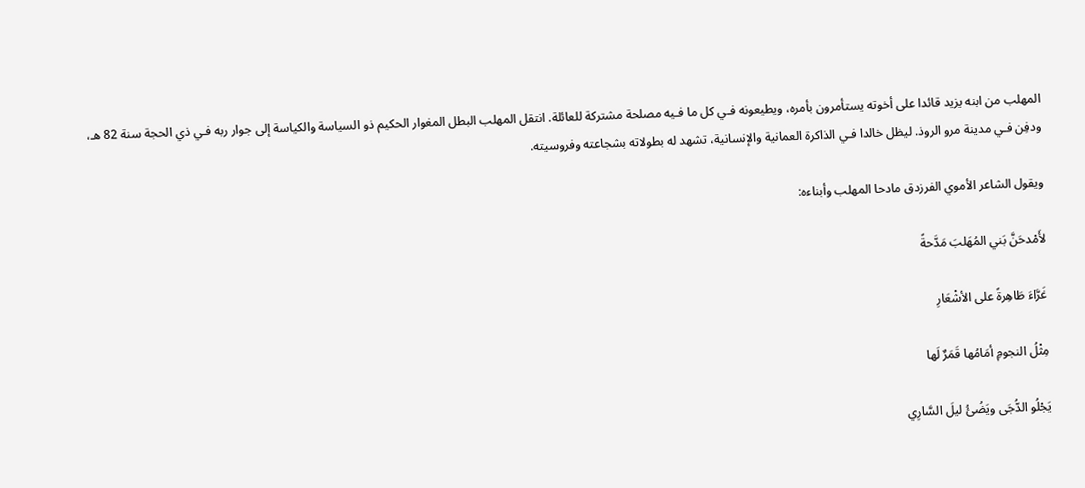المهلب من ابنه يزيد قائدا على أخوته يستأمرون بأمره، ويطيعونه فـي كل ما فـيه مصلحة مشتركة للعائلة. انتقل المهلب البطل المغوار الحكيم ذو السياسة والكياسة إلى جوار ربه فـي ذي الحجة سنة 82 هـ، ودفِن فـي مدينة مرو الروذ. ليظل خالدا فـي الذاكرة العمانية والإنسانية، تشهد له بطولاته بشجاعته وفروسيته.

ويقول الشاعر الأموي الفرزدق مادحا المهلب وأبناءه:

لأَمْدحَنَّ بَني المُهَلبَ مَدَّحةً

غَرَّاءَ طَاهِرةً على الأشْعَارِ

مِثْلُ النجومِ أمَامُها قَمَرٌ لَها

يَجْلُو الدُّجَى ويَضُئُ ليلَ السَّارِي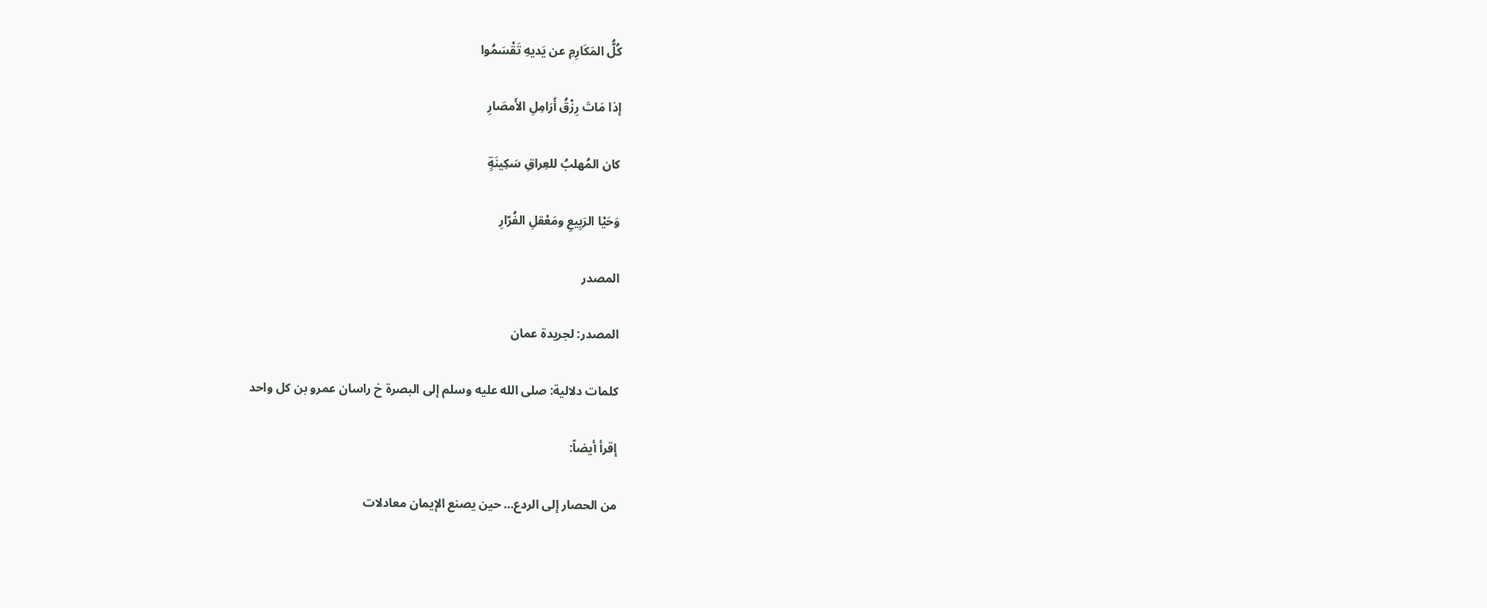كُلُّ المَكَارِمِ عن يَديهِ تَقْسَمُوا

إذا مَاتَ رِزْقُ أَرَامِلِ الأَمصَارِ

كان المُهلبُ للعِراقِ سَكِينَةٍ

وَحَيْا الرَبِيعِ ومَعْقلِ الفُرّارِ

المصدر

المصدر: لجريدة عمان

كلمات دلالية: صلى الله علیه وسلم إلى البصرة خ راسان عمرو بن کل واحد

إقرأ أيضاً:

من الحصار إلى الردع… حين يصنع الإيمان معادلات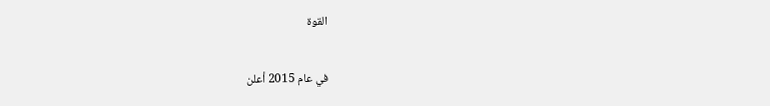القوة

في عام 2015 أعلن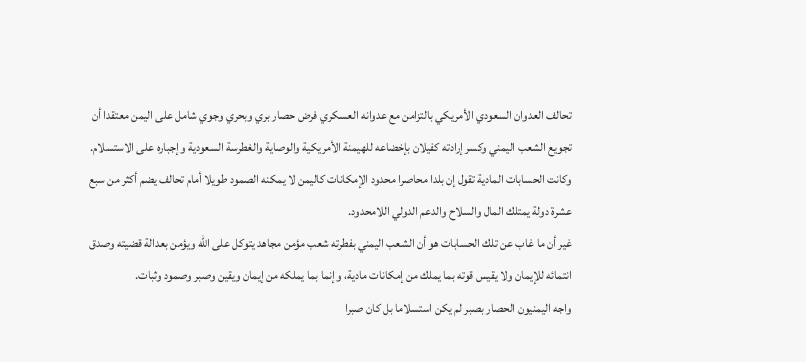تحالف العدوان السعودي الأمريكي بالتزامن مع عدوانه العسكري فرض حصار بري وبحري وجوي شامل على اليمن معتقدا أن تجويع الشعب اليمني وكسر إرادته كفيلان بإخضاعه للهيمنة الأمريكية والوصاية والغطرسة السعودية وإجباره على الاستسلام. وكانت الحسابات المادية تقول إن بلدا محاصرا محدود الإمكانات كاليمن لا يمكنه الصمود طويلا أمام تحالف يضم أكثر من سبع عشرة دولة يمتلك المال والسلاح والدعم الدولي اللامحدود.
غير أن ما غاب عن تلك الحسابات هو أن الشعب اليمني بفطرته شعب مؤمن مجاهد يتوكل على الله ويؤمن بعدالة قضيته وصدق انتمائه للإيمان ولا يقيس قوته بما يملك من إمكانات مادية، وإنما بما يملكه من إيمان ويقين وصبر وصمود وثبات.
واجه اليمنيون الحصار بصبر لم يكن استسلاما بل كان صبرا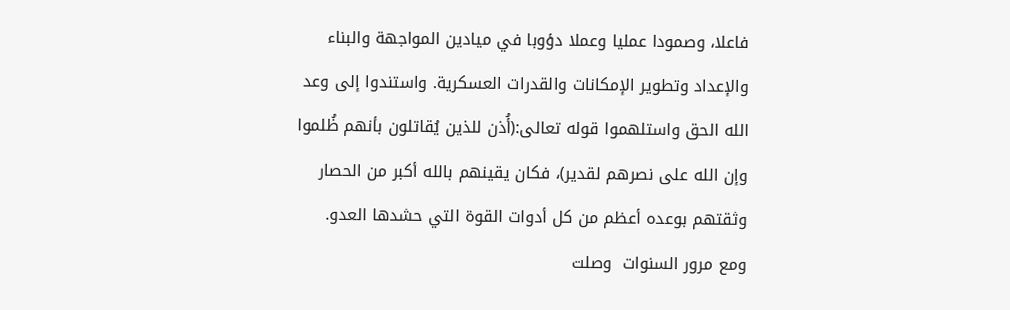فاعلا، وصمودا عمليا وعملا دؤوبا في ميادين المواجهة والبناء والإعداد وتطوير الإمكانات والقدرات العسكرية. واستندوا إلى وعد الله الحق واستلهموا قوله تعالى:(أُذن للذين يُقاتلون بأنهم ظُلموا وإن الله على نصرهم لقدير)، فكان يقينهم بالله أكبر من الحصار وثقتهم بوعده أعظم من كل أدوات القوة التي حشدها العدو.
ومع مرور السنوات  وصلت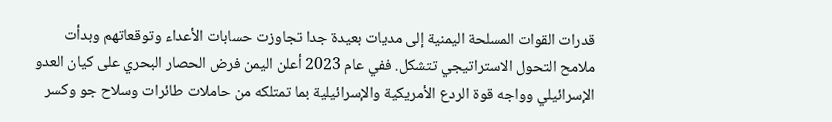قدرات القوات المسلحة اليمنية إلى مديات بعيدة جدا تجاوزت حسابات الأعداء وتوقعاتهم وبدأت ملامح التحول الاستراتيجي تتشكل. ففي عام 2023 أعلن اليمن فرض الحصار البحري على كيان العدو الإسرائيلي وواجه قوة الردع الأمريكية والإسرائيلية بما تمتلكه من حاملات طائرات وسلاح جو وكسر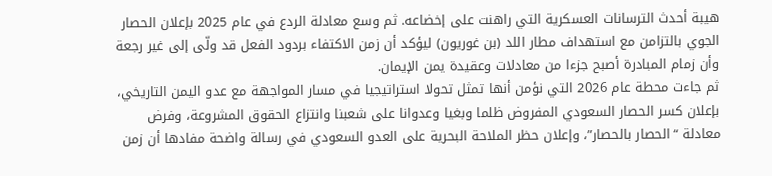هيبة أحدث الترسانات العسكرية التي راهنت على إخضاعه. ثم وسع معادلة الردع في عام 2025 بإعلان الحصار الجوي بالتزامن مع استهداف مطار اللد (بن غوريون) ليؤكد أن زمن الاكتفاء بردود الفعل قد ولّى إلى غير رجعة وأن زمام المبادرة أصبح جزءا من معادلات وعقيدة يمن الإيمان.
ثم جاءت محطة عام 2026 التي نؤمن أنها تمثل تحولا استراتيجيا في مسار المواجهة مع عدو اليمن التاريخي، بإعلان كسر الحصار السعودي المفروض ظلما وبغيا وعدوانا على شعبنا وانتزاع الحقوق المشروعة، وفرض معادلة “الحصار بالحصار”، وإعلان حظر الملاحة البحرية على العدو السعودي في رسالة واضحة مفادها أن زمن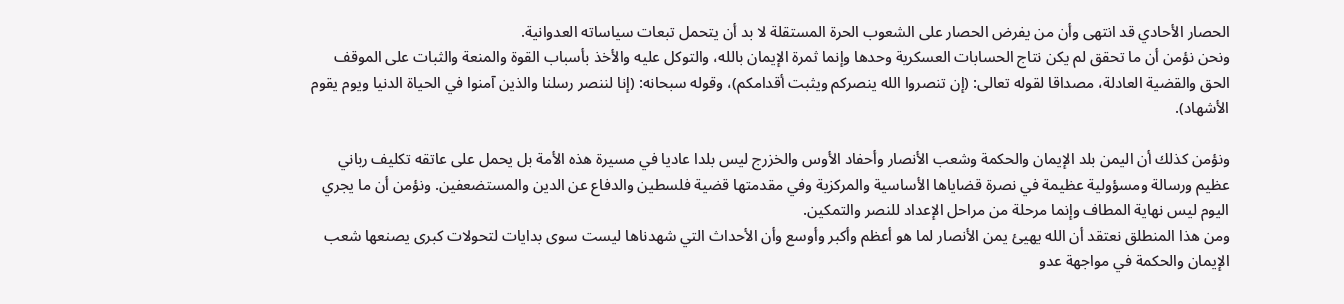الحصار الأحادي قد انتهى وأن من يفرض الحصار على الشعوب الحرة المستقلة لا بد أن يتحمل تبعات سياساته العدوانية.
ونحن نؤمن أن ما تحقق لم يكن نتاج الحسابات العسكرية وحدها وإنما ثمرة الإيمان بالله، والتوكل عليه والأخذ بأسباب القوة والمنعة والثبات على الموقف الحق والقضية العادلة، مصداقا لقوله تعالى: (إن تنصروا الله ينصركم ويثبت أقدامكم)، وقوله سبحانه: (إنا لننصر رسلنا والذين آمنوا في الحياة الدنيا ويوم يقوم الأشهاد).

ونؤمن كذلك أن اليمن بلد الإيمان والحكمة وشعب الأنصار وأحفاد الأوس والخزرج ليس بلدا عاديا في مسيرة هذه الأمة بل يحمل على عاتقه تكليف رباني عظيم ورسالة ومسؤولية عظيمة في نصرة قضاياها الأساسية والمركزية وفي مقدمتها قضية فلسطين والدفاع عن الدين والمستضعفين. ونؤمن أن ما يجري اليوم ليس نهاية المطاف وإنما مرحلة من مراحل الإعداد للنصر والتمكين.
ومن هذا المنطلق نعتقد أن الله يهيئ يمن الأنصار لما هو أعظم وأكبر وأوسع وأن الأحداث التي شهدناها ليست سوى بدايات لتحولات كبرى يصنعها شعب الإيمان والحكمة في مواجهة عدو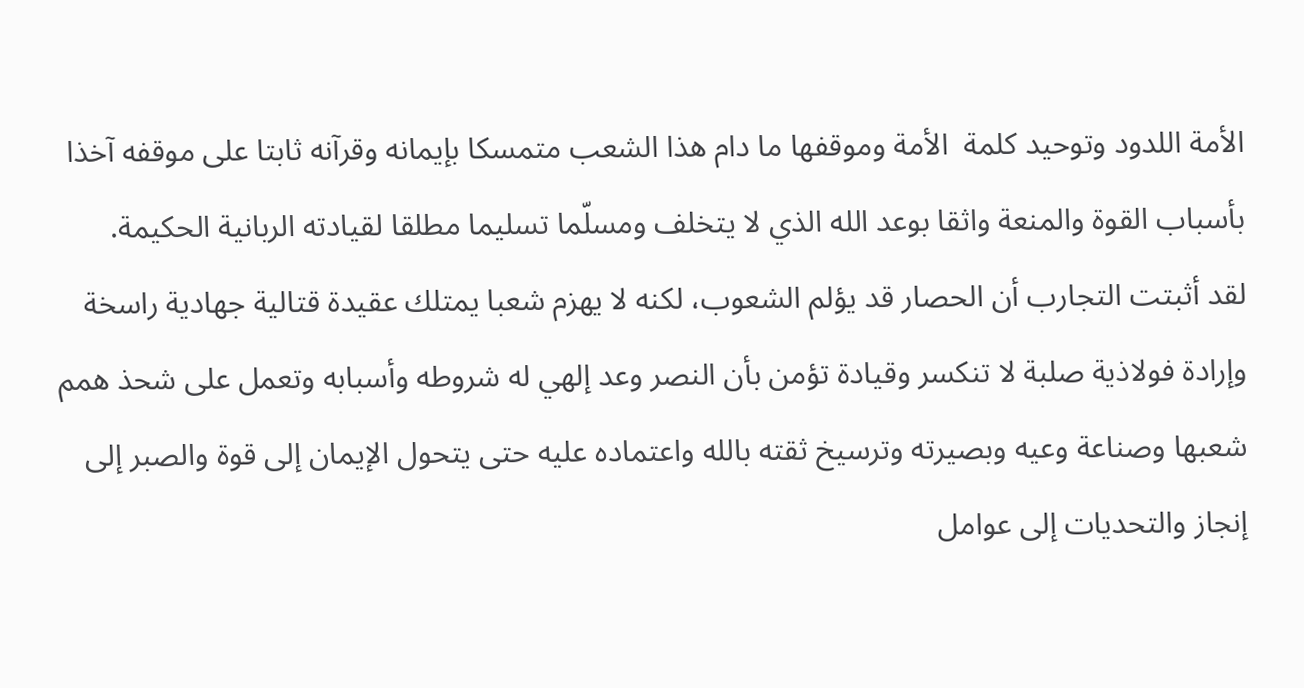الأمة اللدود وتوحيد كلمة  الأمة وموقفها ما دام هذا الشعب متمسكا بإيمانه وقرآنه ثابتا على موقفه آخذا بأسباب القوة والمنعة واثقا بوعد الله الذي لا يتخلف ومسلّما تسليما مطلقا لقيادته الربانية الحكيمة.
لقد أثبتت التجارب أن الحصار قد يؤلم الشعوب، لكنه لا يهزم شعبا يمتلك عقيدة قتالية جهادية راسخة وإرادة فولاذية صلبة لا تنكسر وقيادة تؤمن بأن النصر وعد إلهي له شروطه وأسبابه وتعمل على شحذ همم شعبها وصناعة وعيه وبصيرته وترسيخ ثقته بالله واعتماده عليه حتى يتحول الإيمان إلى قوة والصبر إلى إنجاز والتحديات إلى عوامل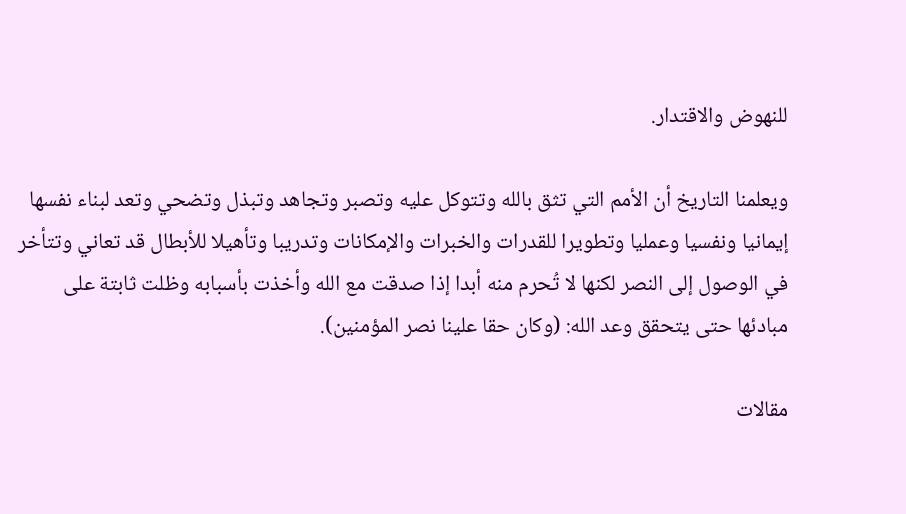للنهوض والاقتدار.

ويعلمنا التاريخ أن الأمم التي تثق بالله وتتوكل عليه وتصبر وتجاهد وتبذل وتضحي وتعد لبناء نفسها إيمانيا ونفسيا وعمليا وتطويرا للقدرات والخبرات والإمكانات وتدريبا وتأهيلا للأبطال قد تعاني وتتأخر في الوصول إلى النصر لكنها لا تُحرم منه أبدا إذا صدقت مع الله وأخذت بأسبابه وظلت ثابتة على مبادئها حتى يتحقق وعد الله: (وكان حقا علينا نصر المؤمنين).

مقالات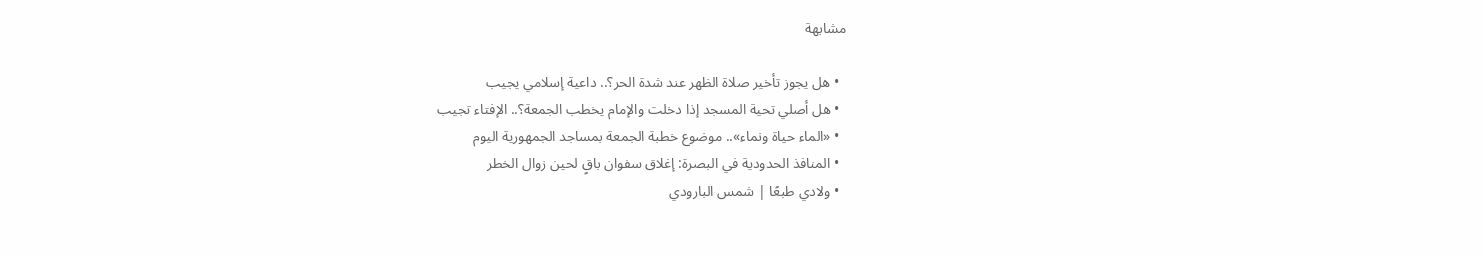مشابهة

  • هل يجوز تأخير صلاة الظهر عند شدة الحر؟.. داعية إسلامي يجيب
  • هل أصلي تحية المسجد إذا دخلت والإمام يخطب الجمعة؟.. الإفتاء تجيب
  • «الماء حياة ونماء».. موضوع خطبة الجمعة بمساجد الجمهورية اليوم
  • المنافذ الحدودية في البصرة: إغلاق سفوان باقٍ لحين زوال الخطر
  • ولادي طبعًا | شمس البارودي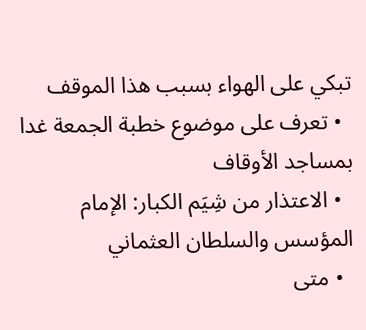تبكي على الهواء بسبب هذا الموقف
  • تعرف على موضوع خطبة الجمعة غدا بمساجد الأوقاف
  • الاعتذار من شِيَم الكبار: الإمام المؤسس والسلطان العثماني
  • متى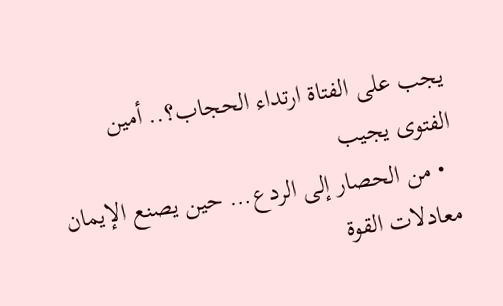يجب على الفتاة ارتداء الحجاب؟.. أمين الفتوى يجيب
  • من الحصار إلى الردع… حين يصنع الإيمان معادلات القوة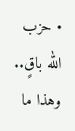• حزب الله باقٍ.. وهذا ما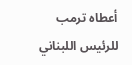أعطاه ترمب للرئيس اللبناني